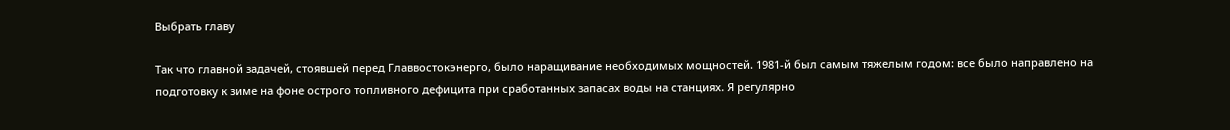Выбрать главу

Так что главной задачей, стоявшей перед Главвостокэнерго, было наращивание необходимых мощностей. 1981-й был самым тяжелым годом: все было направлено на подготовку к зиме на фоне острого топливного дефицита при сработанных запасах воды на станциях. Я регулярно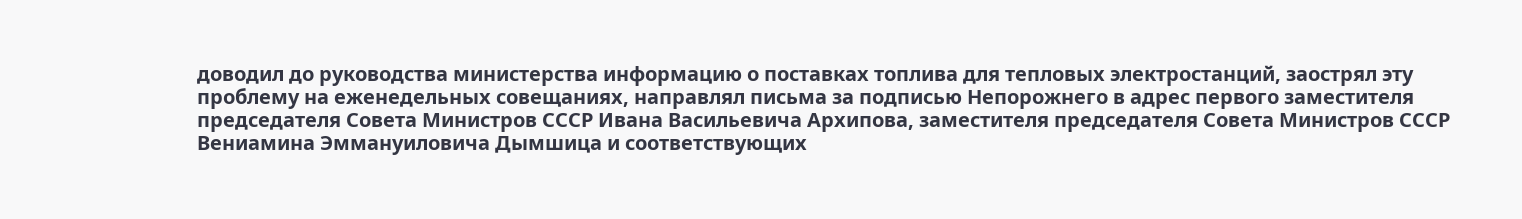доводил до руководства министерства информацию о поставках топлива для тепловых электростанций, заострял эту проблему на еженедельных совещаниях, направлял письма за подписью Непорожнего в адрес первого заместителя председателя Совета Министров СССР Ивана Васильевича Архипова, заместителя председателя Совета Министров СССР Вениамина Эммануиловича Дымшица и соответствующих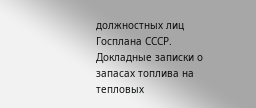должностных лиц Госплана СССР. Докладные записки о запасах топлива на тепловых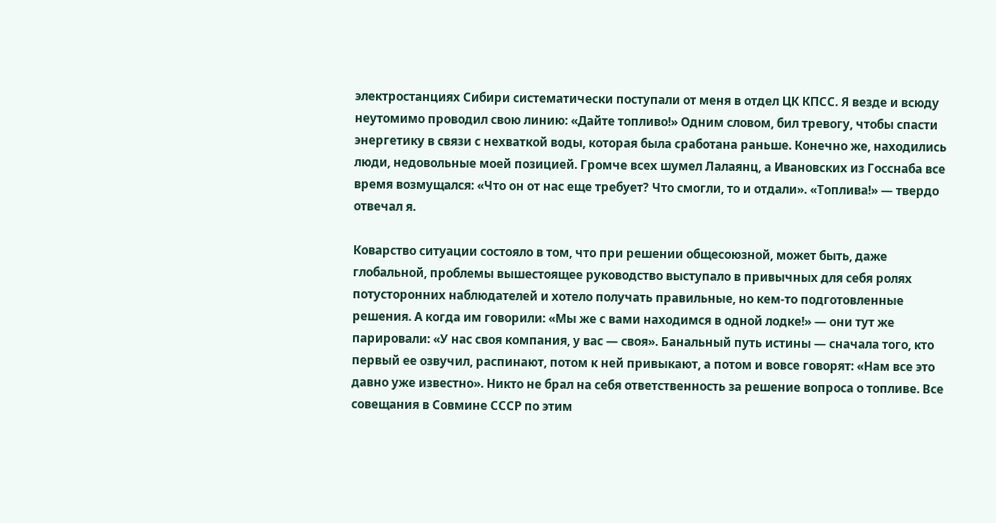электростанциях Сибири систематически поступали от меня в отдел ЦК КПСС. Я везде и всюду неутомимо проводил свою линию: «Дайте топливо!» Одним словом, бил тревогу, чтобы спасти энергетику в связи с нехваткой воды, которая была сработана раньше. Конечно же, находились люди, недовольные моей позицией. Громче всех шумел Лалаянц, а Ивановских из Госснаба все время возмущался: «Что он от нас еще требует? Что смогли, то и отдали». «Топлива!» — твердо отвечал я.

Коварство ситуации состояло в том, что при решении общесоюзной, может быть, даже глобальной, проблемы вышестоящее руководство выступало в привычных для себя ролях потусторонних наблюдателей и хотело получать правильные, но кем-то подготовленные решения. А когда им говорили: «Мы же с вами находимся в одной лодке!» — они тут же парировали: «У нас своя компания, у вас — своя». Банальный путь истины — сначала того, кто первый ее озвучил, распинают, потом к ней привыкают, а потом и вовсе говорят: «Нам все это давно уже известно». Никто не брал на себя ответственность за решение вопроса о топливе. Все совещания в Совмине СССР по этим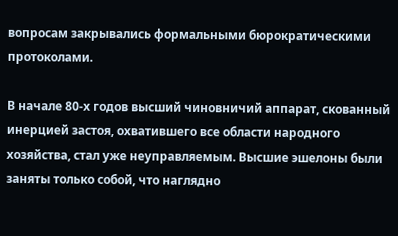вопросам закрывались формальными бюрократическими протоколами.

В начале 80-х годов высший чиновничий аппарат, скованный инерцией застоя, охватившего все области народного хозяйства, стал уже неуправляемым. Высшие эшелоны были заняты только собой, что наглядно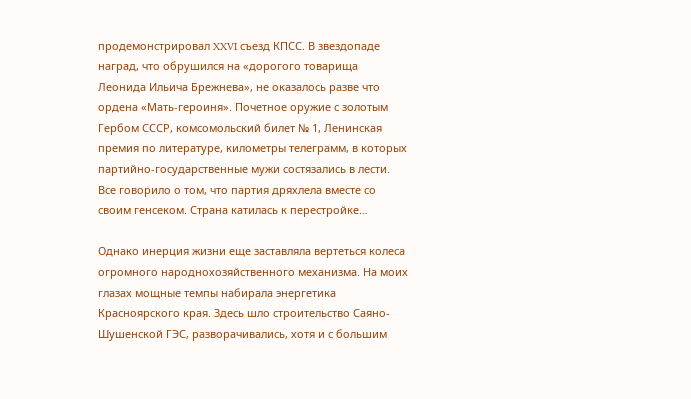продемонстрировал XXVI съезд КПСС. В звездопаде наград, что обрушился на «дорогого товарища Леонида Ильича Брежнева», не оказалось разве что ордена «Мать-героиня». Почетное оружие с золотым Гербом СССР, комсомольский билет № 1, Ленинская премия по литературе, километры телеграмм, в которых партийно-государственные мужи состязались в лести. Все говорило о том, что партия дряхлела вместе со своим генсеком. Страна катилась к перестройке…

Однако инерция жизни еще заставляла вертеться колеса огромного народнохозяйственного механизма. На моих глазах мощные темпы набирала энергетика Красноярского края. Здесь шло строительство Саяно-Шушенской ГЭС, разворачивались, хотя и с большим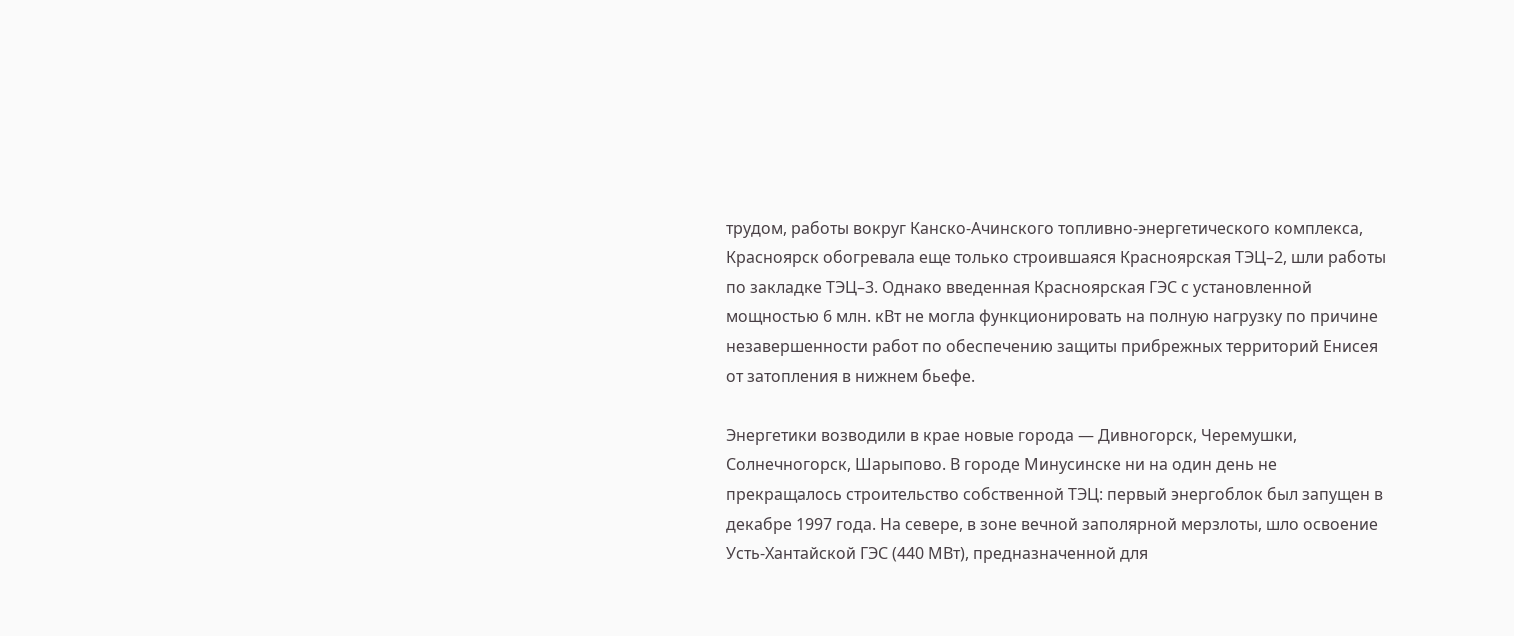трудом, работы вокруг Канско-Ачинского топливно-энергетического комплекса, Красноярск обогревала еще только строившаяся Красноярская ТЭЦ–2, шли работы по закладке ТЭЦ–3. Однако введенная Красноярская ГЭС с установленной мощностью 6 млн. кВт не могла функционировать на полную нагрузку по причине незавершенности работ по обеспечению защиты прибрежных территорий Енисея от затопления в нижнем бьефе.

Энергетики возводили в крае новые города — Дивногорск, Черемушки, Солнечногорск, Шарыпово. В городе Минусинске ни на один день не прекращалось строительство собственной ТЭЦ: первый энергоблок был запущен в декабре 1997 года. На севере, в зоне вечной заполярной мерзлоты, шло освоение Усть-Хантайской ГЭС (440 МВт), предназначенной для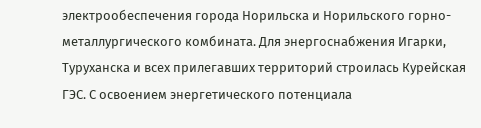электрообеспечения города Норильска и Норильского горно-металлургического комбината. Для энергоснабжения Игарки, Туруханска и всех прилегавших территорий строилась Курейская ГЭС. С освоением энергетического потенциала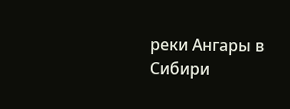реки Ангары в Сибири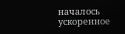началось ускоренное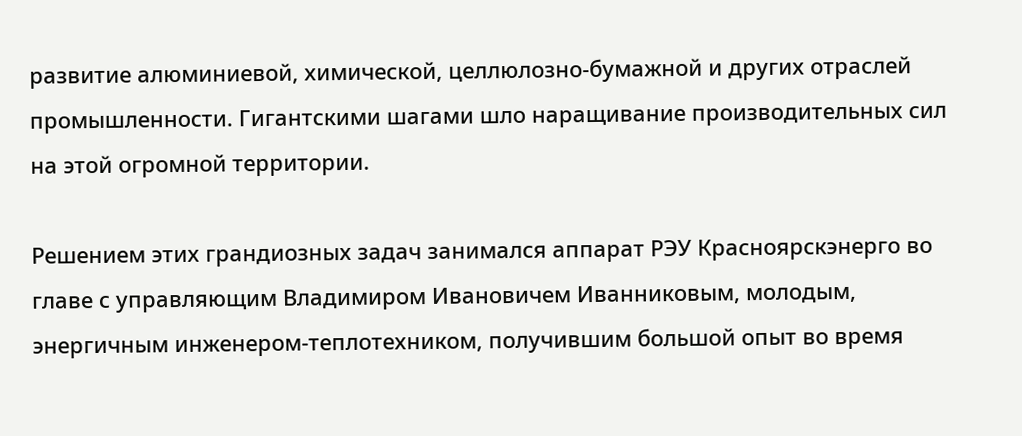развитие алюминиевой, химической, целлюлозно-бумажной и других отраслей промышленности. Гигантскими шагами шло наращивание производительных сил на этой огромной территории.

Решением этих грандиозных задач занимался аппарат РЭУ Красноярскэнерго во главе с управляющим Владимиром Ивановичем Иванниковым, молодым, энергичным инженером-теплотехником, получившим большой опыт во время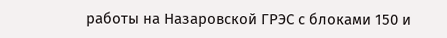работы на Назаровской ГРЭС с блоками 150 и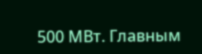500 МВт. Главным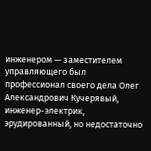инженером — заместителем управляющего был профессионал своего дела Олег Александрович Кучерявый, инженер-электрик, эрудированный, но недостаточно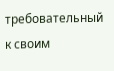требовательный к своим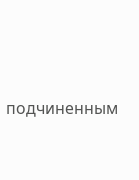подчиненным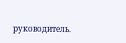руководитель.